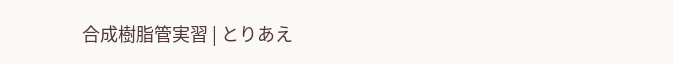合成樹脂管実習 | とりあえ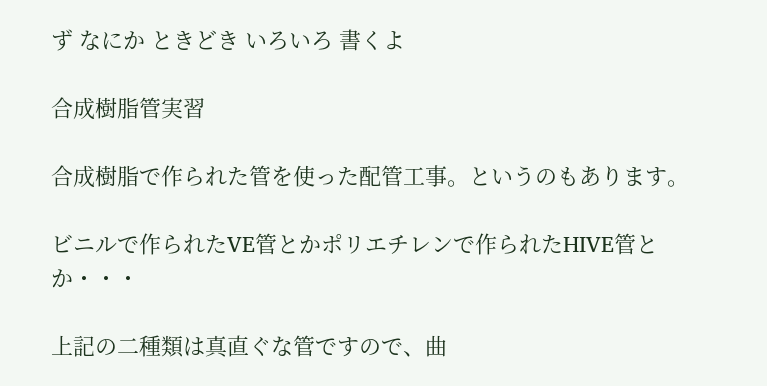ず なにか ときどき いろいろ 書くよ

合成樹脂管実習

合成樹脂で作られた管を使った配管工事。というのもあります。

ビニルで作られたVE管とかポリエチレンで作られたHIVE管とか・・・

上記の二種類は真直ぐな管ですので、曲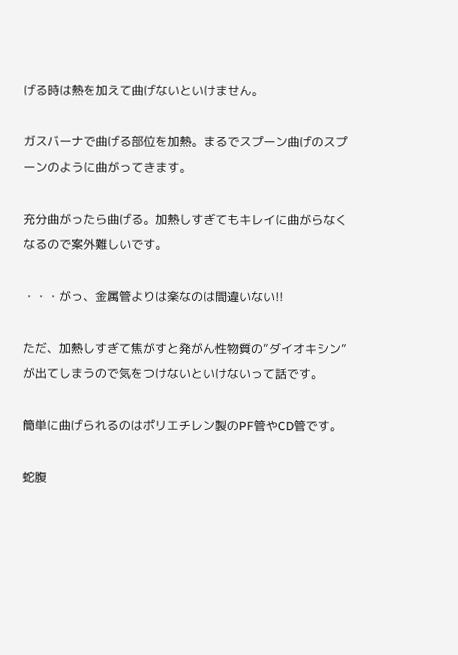げる時は熱を加えて曲げないといけません。

ガスバーナで曲げる部位を加熱。まるでスプーン曲げのスプーンのように曲がってきます。

充分曲がったら曲げる。加熱しすぎてもキレイに曲がらなくなるので案外難しいです。

・・・がっ、金属管よりは楽なのは間違いない!!

ただ、加熱しすぎて焦がすと発がん性物質の”ダイオキシン”が出てしまうので気をつけないといけないって話です。

簡単に曲げられるのはポリエチレン製のPF管やCD管です。

蛇腹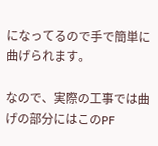になってるので手で簡単に曲げられます。

なので、実際の工事では曲げの部分にはこのPF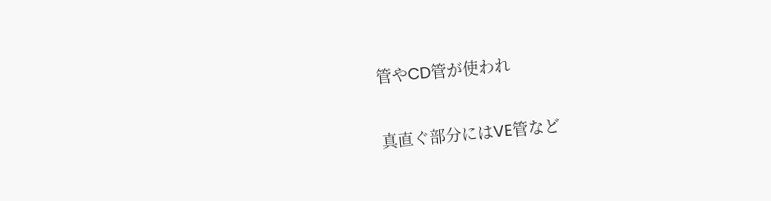管やCD管が使われ

真直ぐ部分にはVE管など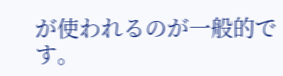が使われるのが一般的です。